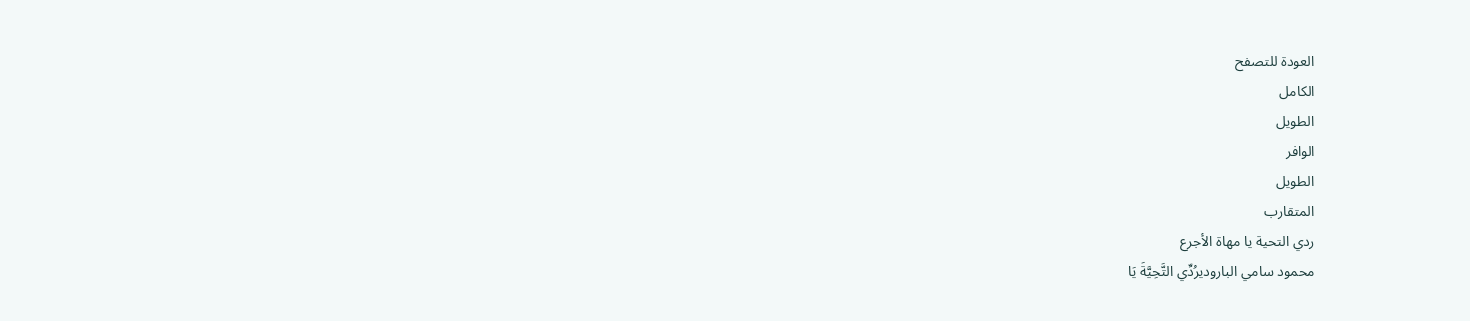العودة للتصفح
الكامل
الطويل
الوافر
الطويل
المتقارب
ردي التحية يا مهاة الأجرع
محمود سامي الباروديرُدِّي التَّحِيَّةَ يَا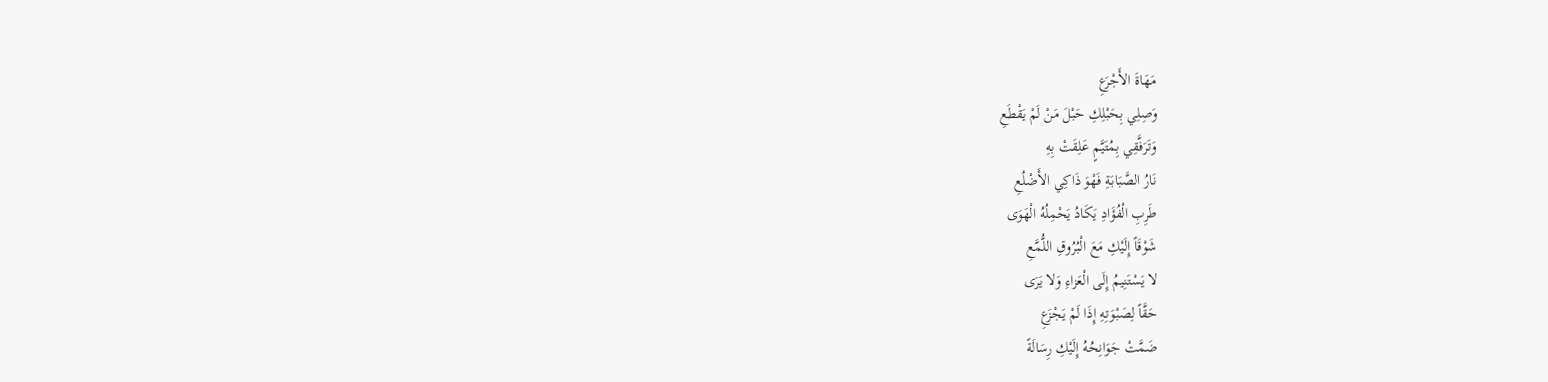مَهَاةَ الأَجْرَعِ
وَصِلِي بِحَبْلِكِ حَبْلَ مَنْ لَمْ يَقْطَعِ
وَتَرَفَّقِي بِمُتَيَّمٍ عَلِقَتْ بِهِ
نَارُ الصَّبَابَةِ فَهْوَ ذَاكِي الأَضْلُعِ
طَرِبِ الْفُؤَادِ يَكَادُ يَحْمِلُهُ الْهَوَى
شَوْقَاً إِلَيْكِ مَعَ الْبُرُوقِ اللُّمَّعِ
لا يَسْتَنِيمُ إِلَى الْعَزاءِ وَلا يَرَى
حَقَّاً لِصَبْوَتِهِ إِذَا لَمْ يَجْزَعِ
ضَمَّتْ جَوَانِحُهُ إِلَيْكِ رِسَالَةً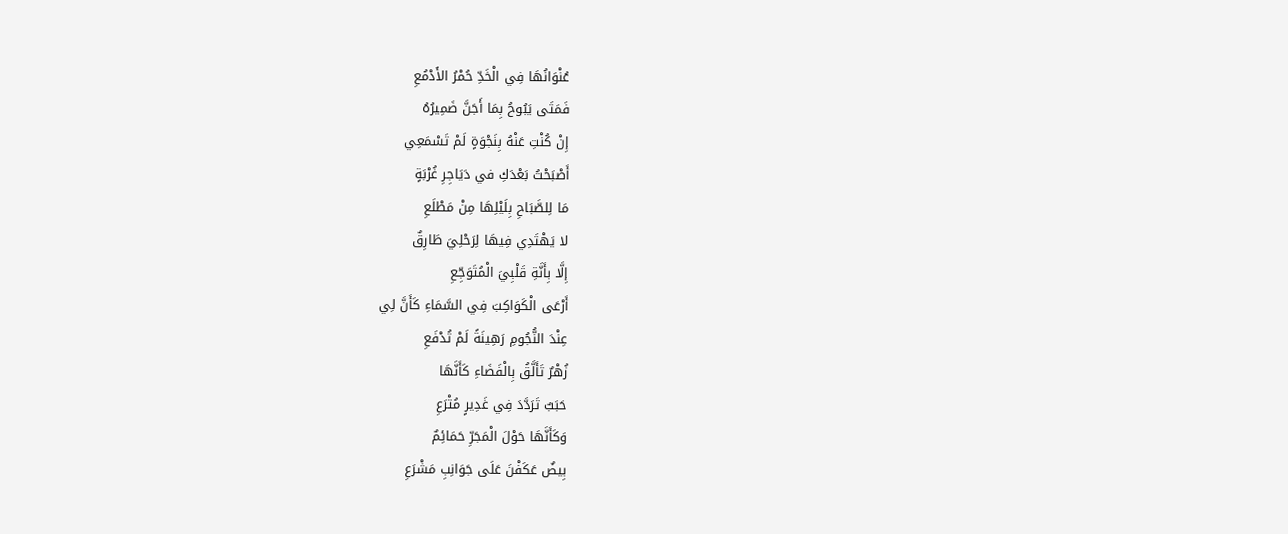عُنْوَانُهَا فِي الْخَدِّ حُمْرُ الأَدْمُعِ
فَمَتَى يَبُوحُ بِمَا أَجَنَّ ضَمِيرُهُ
إِنْ كُنْتِ عَنْهُ بِنَجْوَةٍ لَمْ تَسْمَعِي
أَصْبَحْتُ بَعْدَكِ في دَيَاجِرِ غُرْبَةٍ
مَا لِلصَّبَاحِ بِلَيْلِهَا مِنْ مَطْلَعِ
لا يَهْتَدِي فِيهَا لِرَحْلِيَ طَارِقٌ
إِلَّا بِأَنَّةِ قَلْبِيَ الْمُتَوَجِّعِ
أَرْعَى الْكَوَاكِبَ فِي السَّمَاءِ كَأَنَّ لِي
عِنْدَ النُّجُومِ رَهِينَةً لَمْ تُدْفَعِ
زُهْرٌ تَأَلَّقُ بِالْفَضَاءِ كَأَنَّهَا
حَبَبٌ تَرَدَّدَ فِي غَدِيرٍ مُتْرَعِ
وَكَأَنَّهَا حَوْلَ الْمَجَرِّ حَمَائِمٌ
بِيضٌ عَكَفْنَ عَلَى جَوَانِبِ مَشْرَعِ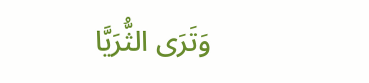وَتَرَى الثُّرَيَّا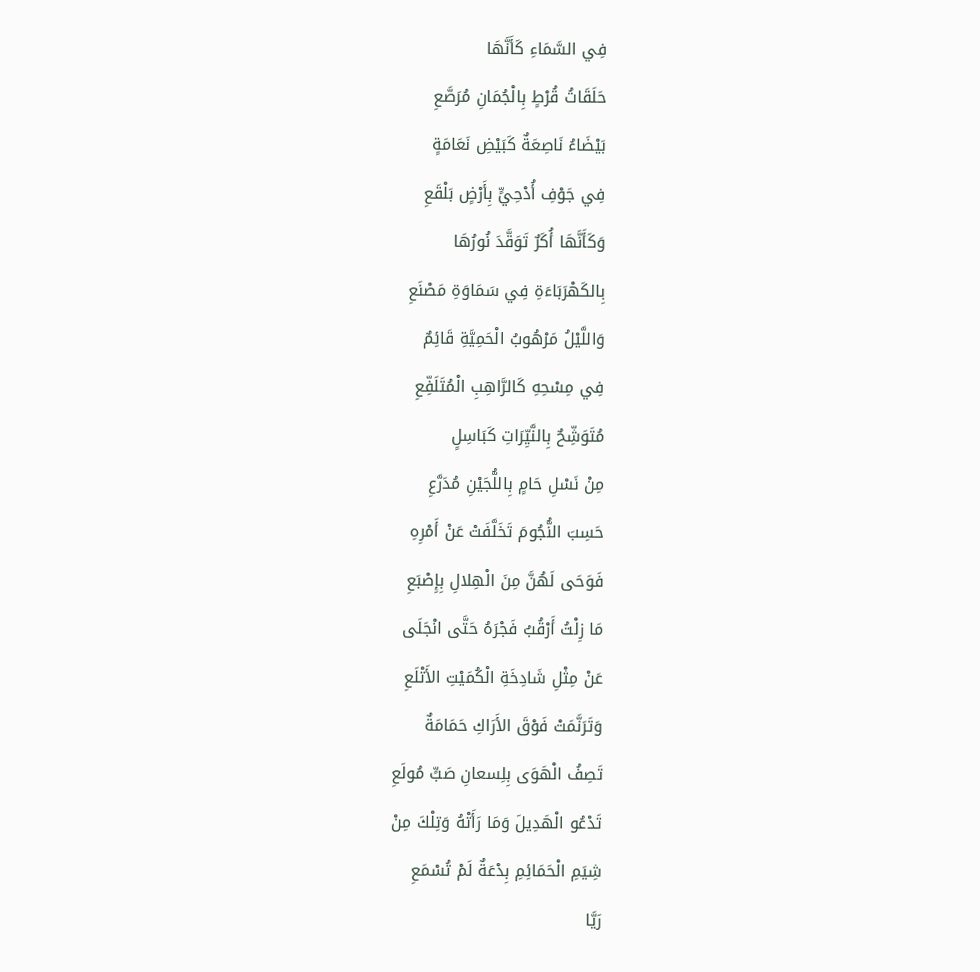فِي السَّمَاءِ كَأَنَّهَا
حَلَقَاتُ قُرْطٍ بِالْجُمَانِ مُرَصَّعِ
بَيْضَاءُ نَاصِعَةٌ كَبَيْضِ نَعَامَةٍ
فِي جَوْفِ أُدْحِيٍّ بِأَرْضٍ بَلْقَعِ
وَكَأَنَّهَا أُكَرٌ تَوَقَّدَ نُورُهَا
بِالكَهْرَبَاءَةِ فِي سَمَاوَةِ مَصْنَعِ
وَاللَّيْلُ مَرْهُوبُ الْحَمِيَّةِ قَائِمٌ
فِي مِسْحِهِ كَالرَّاهِبِ الْمُتَلَفِّعِ
مُتَوَشِّحٌ بِالنَّيِّرَاتِ كَبَاسِلٍ
مِنْ نَسْلِ حَامٍ بِاللُّجَيْنِ مُدَرَّعِ
حَسِبَ النُّجُومَ تَخَلَّفَتْ عَنْ أَمْرِهِ
فَوَحَى لَهُنَّ مِنَ الْهِلالِ بِإِصْبَعِ
مَا زِلْتُ أَرْقُبُ فَجْرَهُ حَتَّى انْجَلَى
عَنْ مِثْلِ شَادِخَةِ الْكُمَيْتِ الأَتْلَعِ
وَتَرَنَّمَتْ فَوْقَ الأَرَاكِ حَمَامَةٌ
تَصِفُ الْهَوَى بِلِسعانِ صَبٍّ مُولَعِ
تَدْعُو الْهَدِيلَ وَمَا رَأَتْهُ وَتِلْكَ مِنْ
شِيَمِ الْحَمَائِمِ بِدْعَةٌ لَمْ تُسْمَعِ
رَيَّا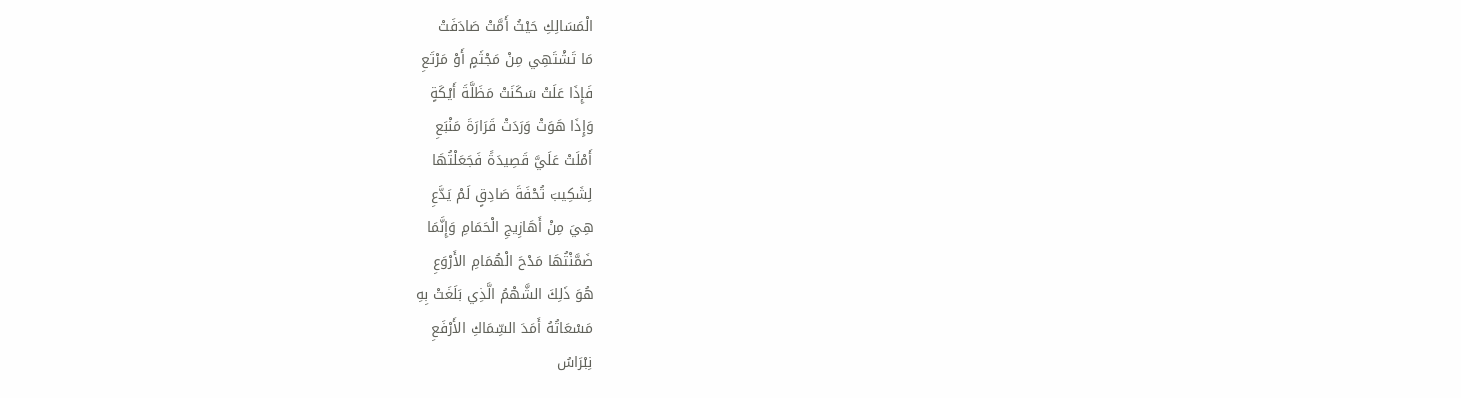الْمَسَالِكِ حَيْثُ أَمَّتْ صَادَفَتْ
مَا تَشْتَهِي مِنْ مَجْثَمٍ أَوْ مَرْتَعِ
فَإِذَا عَلَتْ سَكَنَتْ مَظَلَّةَ أَيْكَةٍ
وَإِذَا هَوَتْ وَرَدَتْ قَرَارَةَ مَنْبَعِ
أَمْلَتْ عَلَيَّ قَصِيدَةً فَجَعَلْتُهَا
لِشَكِيبَ تُحْفَةَ صَادِقٍ لَمْ يَدَّعِ
هِيَ مِنْ أَهَازِيجِ الْحَمَامِ وَإِنَّمَا
ضَمَّنْتُهَا مَدْحَ الْهُمَامِ الأَرْوَعِ
هُوَ ذَلِكَ الشَّهْمُ الَّذِي بَلَغَتْ بِهِ
مَسْعَاتُهُ أَمَدَ السِّمَاكِ الأَرْفَعِ
نِبْرَاسُ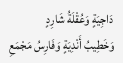دَاجِيَةٍ وَعُقْلَةُ شَارِدٍ
وَخَطِيبُ أَنْدِيَةٍ وَفَارِسُ مَجْمَعِ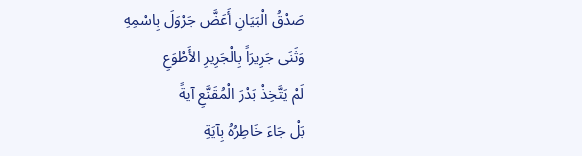صَدْقُ الْبَيَانِ أَعَضَّ جَرْوَلَ بِاسْمِهِ
وَثَنَى جَرِيرَاً بِالْجَرِيرِ الأَطْوَعِ
لَمْ يَتَّخِذْ بَدْرَ الْمُقَنَّعِ آيةً
بَلْ جَاءَ خَاطِرُهُ بِآيَةِ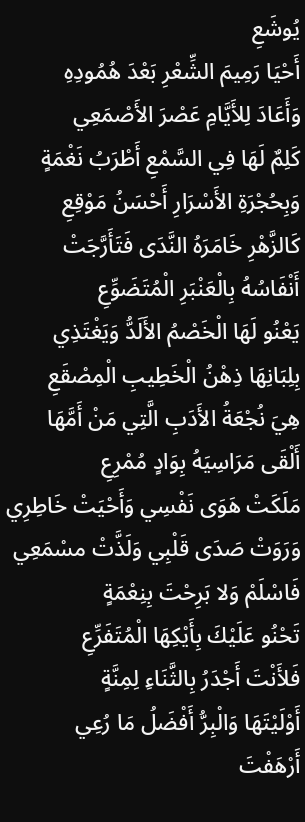يُوشَعِ
أَحْيَا رَمِيمَ الشِّعْرِ بَعْدَ هُمُودِهِ
وَأَعَادَ لِلأَيَّامِ عَصْرَ الأَصْمَعِي
كَلِمٌ لَهَا فِي السَّمْعِ أَطْرَبُ نَغْمَةٍ
وَبِحُجْرَةِ الأَسْرَارِ أَحْسَنُ مَوْقِعِ
كَالزَّهْرِ خَامَرَهُ النَّدَى فَتَأَرَّجَتْ
أَنْفَاسُهُ بِالْعَنْبَرِ الْمُتَضَوِّعِ
يَعْنُو لَهَا الْخَصْمُ الأَلَدُّ وَيَغْتَذِي
بِلِبَانِهَا ذِهْنُ الْخَطِيبِ الْمِصْقَعِ
هِيَ نُجْعَةُ الأَدَبِ الَّتِي مَنْ أَمَّهَا
أَلْقَى مَرَاسِيَهُ بِوَادٍ مُمْرِعِ
مَلَكَتْ هَوَى نَفْسِي وَأَحْيَتْ خَاطِرِي
وَرَوَتْ صَدَى قَلْبِي وَلَذَّتْ مسْمَعِي
فَاسْلَمْ وَلا بَرِحْتَ بِنِعْمَةٍ
تَحْنُو عَلَيْكَ بِأَيْكِهَا الْمُتَفَرِّعِ
فَلأَنْتَ أَجْدَرُ بِالثَّنَاءِ لِمِنَّةٍ
أَوْلَيْتَهَا وَالْبِرُّ أَفْضَلُ مَا رُعِي
أَرْهَفْتَ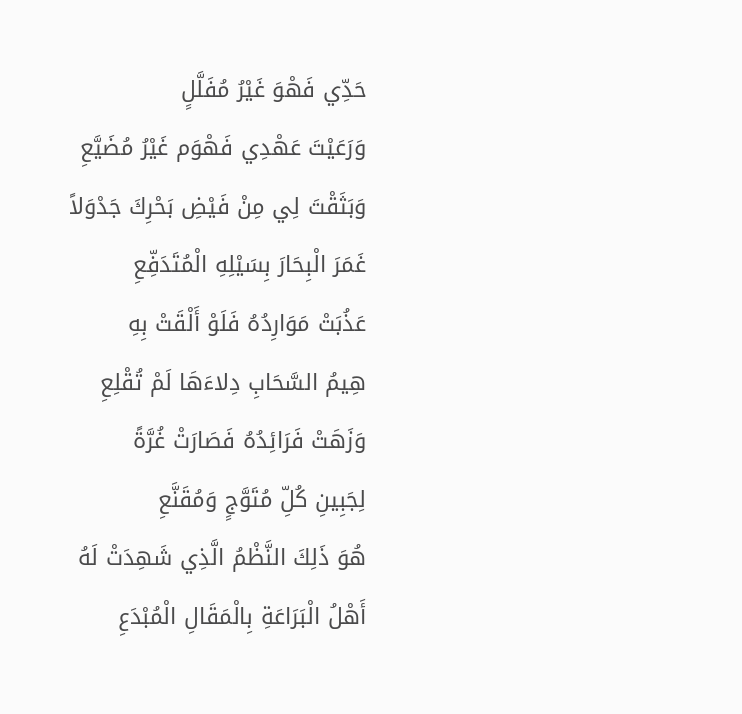حَدِّي فَهْوَ غَيْرُ مُفَلَّلٍ
وَرَعَيْتَ عَهْدِي فَهْوَم غَيْرُ مُضَيَّعِ
وَبَثَقْتَ لِي مِنْ فَيْضِ بَحْرِكَ جَدْوَلاً
غَمَرَ الْبِحَارَ بِسَيْلِهِ الْمُتَدَفِّعِ
عَذُبَتْ مَوَارِدُهُ فَلَوْ أَلْقَتْ بِهِ
هِيمُ السَّحَابِ دِلاءَهَا لَمْ تُقْلِعِ
وَزَهَتْ فَرَائِدُهُ فَصَارَتْ غُرَّةً
لِجَبِينِ كُلِّ مُتَوَّجٍ وَمُقَنَّعِ
هُوَ ذَلِكَ النَّظْمُ الَّذِي شَهِدَتْ لَهُ
أَهْلُ الْبَرَاعَةِ بِالْمَقَالِ الْمُبْدَعِ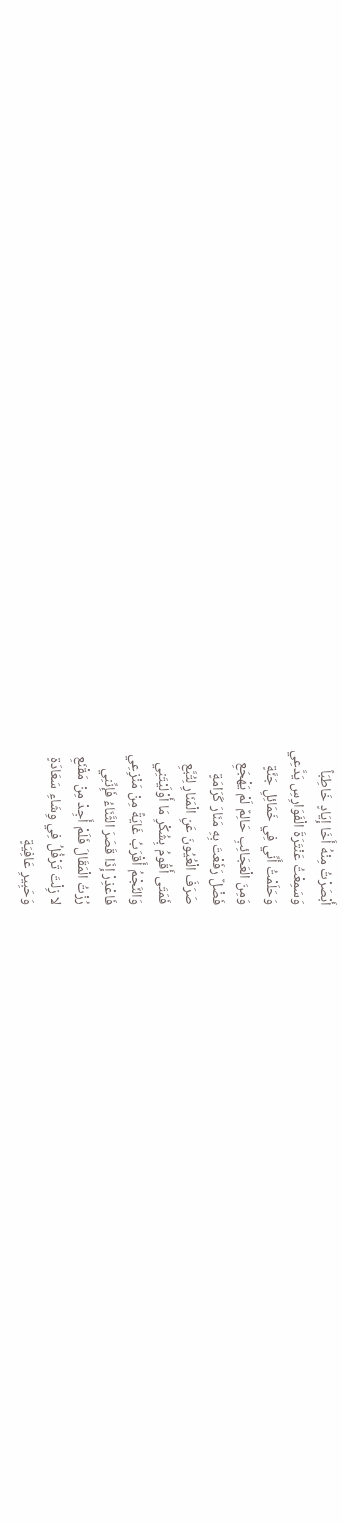أَبْصَرْتُ مِنْهُ أَخَا إِيَادٍ خَاطِبَاً
وَسَمِعْتُ عَنْتَرَةَ الْفَوَارِسِ يَدَّعِي
وَحَلَمْتُ أَنِّي فِي خَمَائِلِ جَنَّةٍ
وَمِنَ الْعَجَائِبِ حَالِمٌ لَمْ يَهْجَعِ
فَضْلٌ رَفَعْتَ بِهِ مَنَارَ كَرَامَةٍ
صَرَفَ الْعُيُونَ عَنِ الْمَنَارِ لِتُبَّعِ
فَمَتَى أَقُومُ بِشُكْرِ مَا أَوْلَيْتَنِي
وَالنَّجْمُ أَقْرَبُ غَايَةً مِنْ مَنْزِعِي
فَاعْذِرْ إِذَا قَصَرَ الثَّنَاءُ فَإِنِّنِي
رُزْتُ الْمَقَالَ فَلَمْ أَجِدْ مِنْ مَقْنَعِ
لا زِلْتَ تَرْفُلُ فِي وِشَاءِ سَعَادَةٍ
وَحَبِيرِ عَافِيَةٍ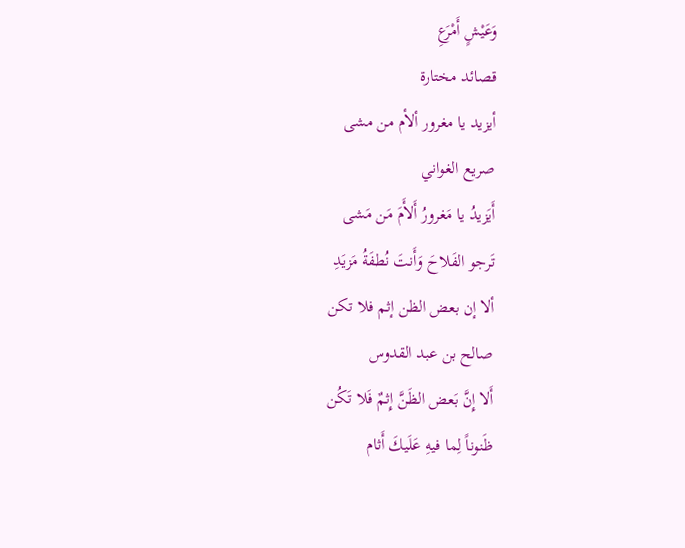وَعَيْشٍ أَمْرَعِ
قصائد مختارة
أيزيد يا مغرور ألأم من مشى
صريع الغواني
أَيَزيدُ يا مَغرورُ أَلأَمَ مَن مَشى
تَرجو الفَلاحَ وَأَنتَ نُطفَةُ مَزيَدِ
ألا إن بعض الظن إثم فلا تكن
صالح بن عبد القدوس
أَلا إِنَّ بَعض الظَنَّ إِثمٌ فَلا تَكُن
ظَنوناً لِما فيهِ عَلَيكَ أَثام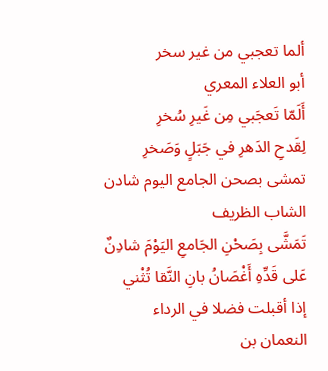ألما تعجبي من غير سخر
أبو العلاء المعري
أَلَمّا تَعجَبي مِن غَيرِ سُخرِ
لِقَدحِ الدَهرِ في جَبَلٍ وَصَخرِ
تمشى بصحن الجامع اليوم شادن
الشاب الظريف
تَمَشَّى بِصَحْنِ الجَامعِ اليَوْمَ شادِنٌ
عَلى قَدِّهِ أَغْصَانُ بانِ النَّقا تُثْني
إذا أقبلت فضلا في الرداء
النعمان بن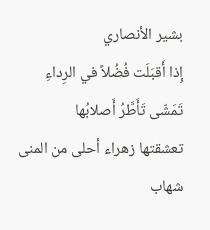بشير الأنصاري
إِذا أَقبَلَت فُضُلاً في الرِداءِ
تَمَشّى تَأَطَّرُ أَصلابُها
تعشقتها زهراء أحلى من المنى
شهاب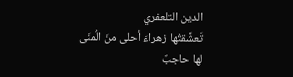الدين التلعفري
تَعشَّقتُها زهراءَ أحلى منَ الُمنَى
لها حاجبٌ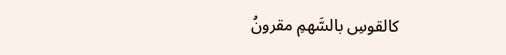كالقوسِ بالسَّهمِ مقرونُ